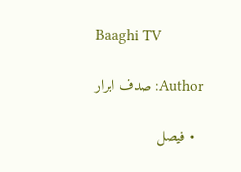Baaghi TV

Author: صدف ابرار

  • فیصل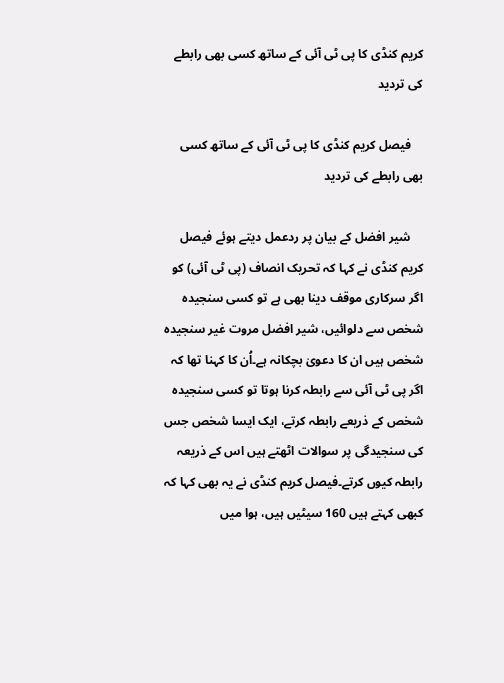کریم کنڈی کا پی ٹی آئی کے ساتھ کسی بھی رابطے کی تردید

    فیصل کریم کنڈی کا پی ٹی آئی کے ساتھ کسی بھی رابطے کی تردید

    شیر افضل کے بیان پر ردعمل دیتے ہوئے فیصل کریم کنڈی نے کہا کہ تحریک انصاف (پی ٹی آئی) کو اگر سرکاری موقف دینا بھی ہے تو کسی سنجیدہ شخص سے دلوائیں، شیر افضل مروت غیر سنجیدہ شخص ہیں ان کا دعویٰ بچکانہ ہے۔اُن کا کہنا تھا کہ اگر پی ٹی آئی سے رابطہ کرنا ہوتا تو کسی سنجیدہ شخص کے ذریعے رابطہ کرتے، ایک ایسا شخص جس کی سنجیدگی پر سوالات اٹھتے ہیں اس کے ذریعہ رابطہ کیوں کرتے۔فیصل کریم کنڈی نے یہ بھی کہا کہ کبھی کہتے ہیں 160 سیٹیں ہیں، ہوا میں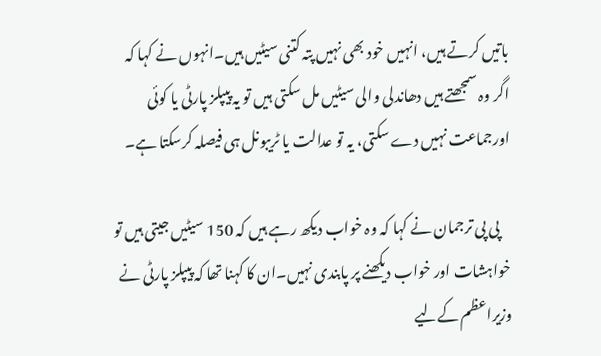باتیں کرتے ہیں، انہیں خود بھی نہیں پتہ کتنی سیٹیں ہیں۔انہوں نے کہا کہ اگر وہ سمجھتے ہیں دھاندلی والی سیٹیں مل سکتی ہیں تو یہ پیپلز پارٹی یا کوئی اورجماعت نہیں دے سکتی، یہ تو عدالت یا ٹریبونل ہی فیصلہ کرسکتا ہے۔

    پی پی ترجمان نے کہا کہ وہ خواب دیکھ رہے ہیں کہ 150 سیٹیں جیتی ہیں تو خواہشات اور خواب دیکھنے پر پابندی نہیں۔ان کا کہنا تھا کہ پیپلز پارٹی نے وزیراعظم کےلیے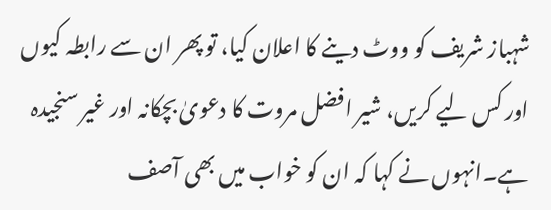شہباز شریف کو ووٹ دینے کا اعلان کیا، تو پھر ان سے رابطہ کیوں اور کس لیے کریں، شیر افضل مروت کا دعویٰ بچکانہ اور غیر سنجیدہ ہے۔انہوں نے کہا کہ ان کو خواب میں بھی آصف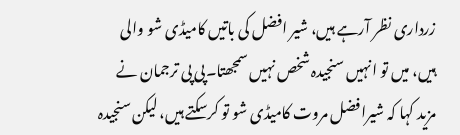زرداری نظر آرہے ہیں، شیر افضل کی باتیں کامیڈی شو والی ہیں، میں تو انہیں سنجیدہ شخص نہیں سمجھتا۔پی پی ترجمان نے مزید کہا کہ شیرافضل مروت کامیڈی شو تو کرسکتے ہیں، لیکن سنجیدہ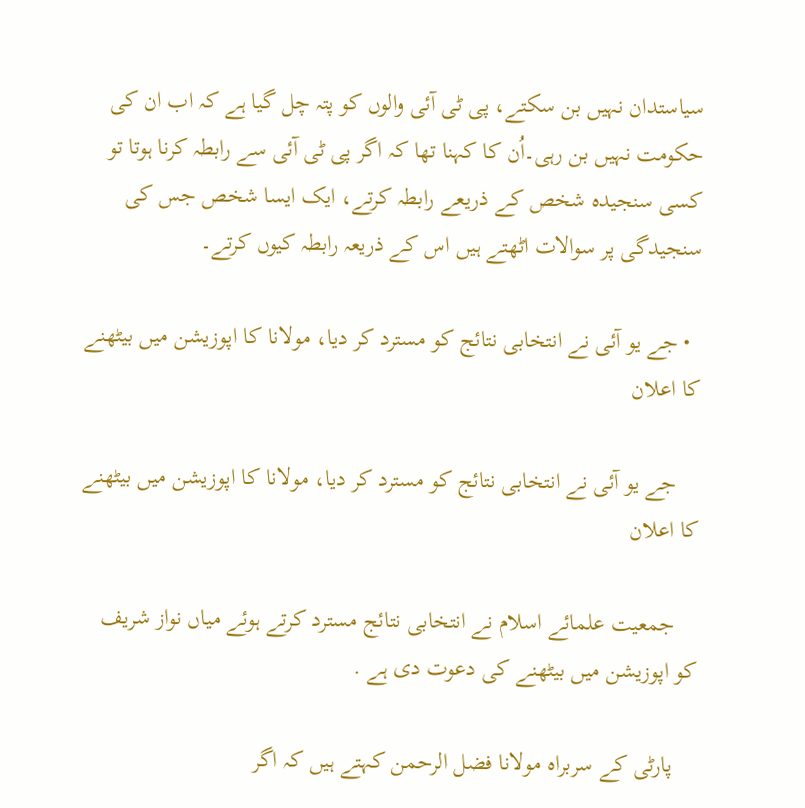سیاستدان نہیں بن سکتے، پی ٹی آئی والوں کو پتہ چل گیا ہے کہ اب ان کی حکومت نہیں بن رہی۔اُن کا کہنا تھا کہ اگر پی ٹی آئی سے رابطہ کرنا ہوتا تو کسی سنجیدہ شخص کے ذریعے رابطہ کرتے، ایک ایسا شخص جس کی سنجیدگی پر سوالات اٹھتے ہیں اس کے ذریعہ رابطہ کیوں کرتے۔

  • جے یو آئی نے انتخابی نتائج کو مسترد کر دیا، مولانا کا اپوزیشن میں بیٹھنے کا اعلان

    جے یو آئی نے انتخابی نتائج کو مسترد کر دیا، مولانا کا اپوزیشن میں بیٹھنے کا اعلان

    جمعیت علمائے اسلام نے انتخابی نتائج مسترد کرتے ہوئے میاں نواز شریف کو اپوزیشن میں بیٹھنے کی دعوت دی ہے .

    پارٹی کے سربراہ مولانا فضل الرحمن کہتے ہیں کہ اگر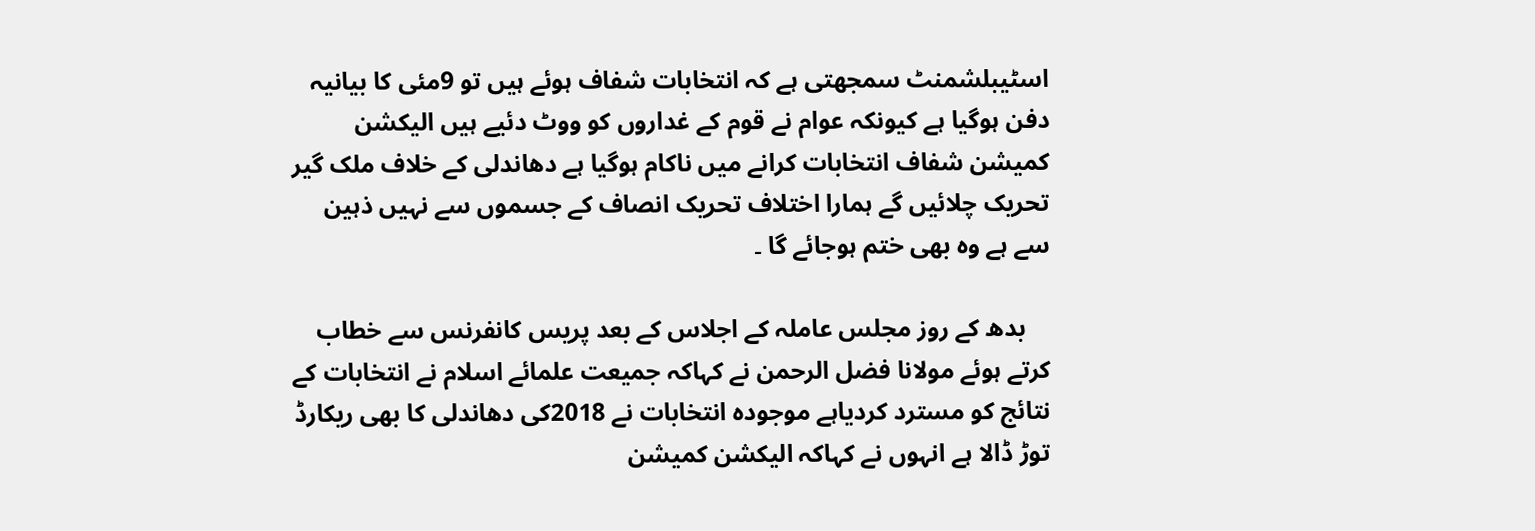اسٹیبلشمنٹ سمجھتی ہے کہ انتخابات شفاف ہوئے ہیں تو 9مئی کا بیانیہ دفن ہوگیا ہے کیونکہ عوام نے قوم کے غداروں کو ووٹ دئیے ہیں الیکشن کمیشن شفاف انتخابات کرانے میں ناکام ہوگیا ہے دھاندلی کے خلاف ملک گیر تحریک چلائیں گے ہمارا اختلاف تحریک انصاف کے جسموں سے نہیں ذہین سے ہے وہ بھی ختم ہوجائے گا ۔

    بدھ کے روز مجلس عاملہ کے اجلاس کے بعد پریس کانفرنس سے خطاب کرتے ہوئے مولانا فضل الرحمن نے کہاکہ جمیعت علمائے اسلام نے انتخابات کے نتائج کو مسترد کردیاہے موجودہ انتخابات نے 2018کی دھاندلی کا بھی ریکارڈ توڑ ڈالا ہے انہوں نے کہاکہ الیکشن کمیشن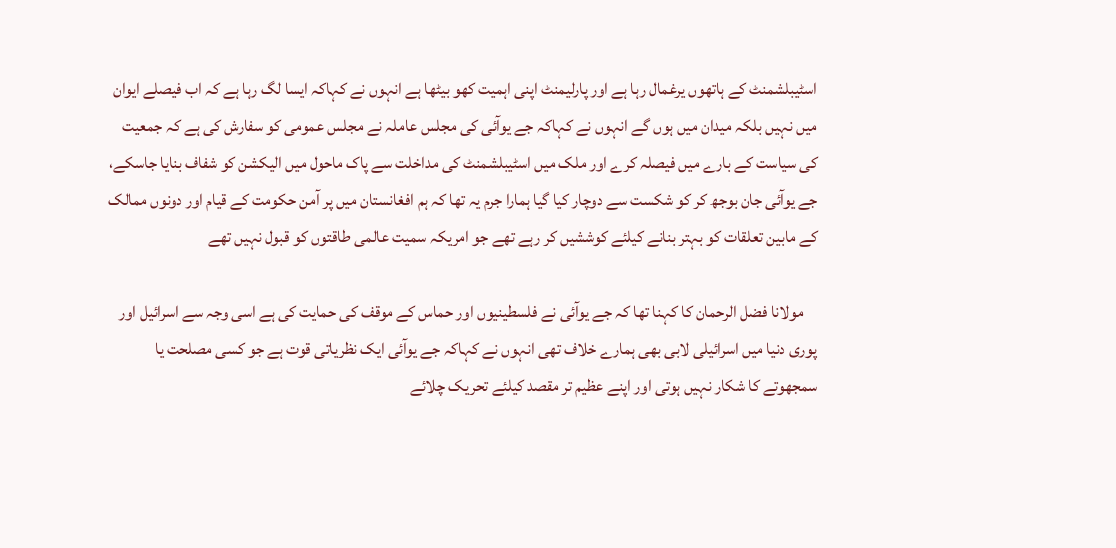اسٹیبلشمنٹ کے ہاتھوں یرغمال رہا ہے اور پارلیمنٹ اپنی اہمیت کھو بیٹھا ہے انہوں نے کہاکہ ایسا لگ رہا ہے کہ اب فیصلے ایوان میں نہیں بلکہ میدان میں ہوں گے انہوں نے کہاکہ جے یوآئی کی مجلس عاملہ نے مجلس عمومی کو سفارش کی ہے کہ جمعیت کی سیاست کے بارے میں فیصلہ کرے اور ملک میں اسٹیبلشمنٹ کی مداخلت سے پاک ماحول میں الیکشن کو شفاف بنایا جاسکے، جے یوآئی جان بوجھ کر کو شکست سے دوچار کیا گیا ہمارا جرم یہ تھا کہ ہم افغانستان میں پر آمن حکومت کے قیام اور دونوں ممالک کے مابین تعلقات کو بہتر بنانے کیلئے کوششیں کر رہے تھے جو امریکہ سمیت عالمی طاقتوں کو قبول نہیں تھے

    مولانا فضل الرحمان کا کہنا تھا کہ جے یوآئی نے فلسطینیوں اور حماس کے موقف کی حمایت کی ہے اسی وجہ سے اسرائیل اور پوری دنیا میں اسرائیلی لابی بھی ہمارے خلاف تھی انہوں نے کہاکہ جے یوآئی ایک نظریاتی قوت ہے جو کسی مصلحت یا سمجھوتے کا شکار نہیں ہوتی اور اپنے عظیم تر مقصد کیلئے تحریک چلائے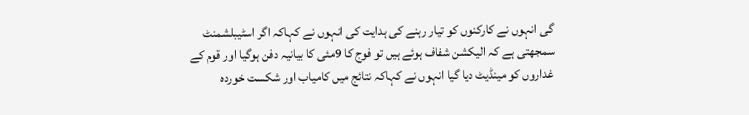گی انہوں نے کارکنوں کو تیار رہنے کی ہدایت کی انہوں نے کہاکہ اگر اسٹیبلشمنٹ سمجھتی ہے کہ الیکشن شفاف ہوئے ہیں تو فوج کا 9مئی کا بیانیہ دفن ہوگیا اور قوم کے غداروں کو مینڈیٹ دیا گیا انہوں نے کہاکہ نتائج میں کامیاب اور شکست خوردہ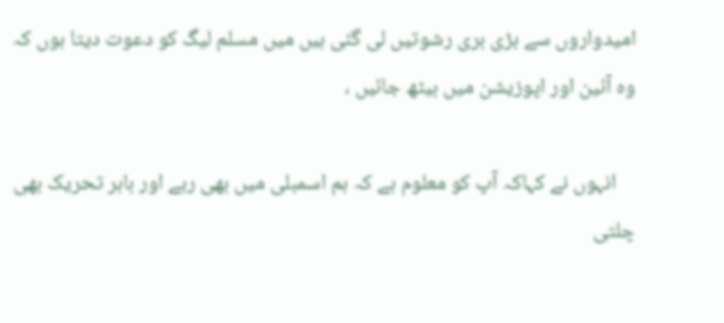امیدواروں سے بڑی بری رشوتیں لی گئی ہیں میں مسلم لیگ کو دعوت دیتا ہوں کہ وہ آئین اور اپوزیشن میں بیٹھ جائیں ،

    انہوں نے کہاکہ آپ کو معلوم ہے کہ ہم اسمبلی میں بھی رہے اور باہر تحریک بھی چلتی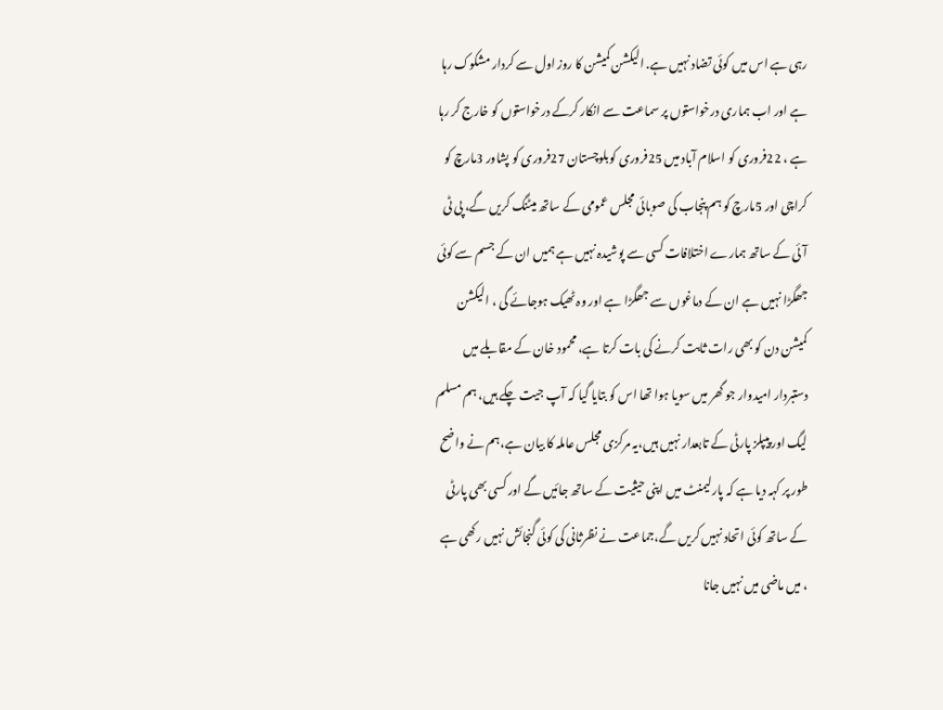رہی ہے اس میں کوئی تضاد نہیں ہے. الیکشن کمیشن کا روز اول سے کردار مشکوک رہا ہے اور اب ہماری درخواستوں پر سماعت سے انکار کرکے درخواستوں کو خارج کر رہا ہے ، 22فروری کو اسلام آباد میں 25فروری کوبلوچستان 27فروری کو پشاور 3مارچ کو کراچی اور 5مارچ کو ہم پنجاب کی صوبائی مجلس عمومی کے ساتھ میٹنگ کریں گے، پی ٹی آئی کے ساتھ ہمارے اختلافات کسی سے پوشیدہ نہیں ہے ہمیں ان کے جسم سے کوئی جھگڑا نہیں ہے ان کے دماغوں سے جھگڑا ہے اور وہ ٹھیک ہوجائے گی ، الیکشن کمیشن دن کو بھی رات ثابت کرنے کی بات کرتا ہے، محمود خان کے مقابلے میں دستبردار امیدوار جو گھر میں سویا ہوا تھا اس کو بتایا گیا کہ آپ جیت چکے ہیں، ہم مسلم لیگ اور پیپلز پارٹی کے تابعدار نہیں ہیں،یہ مرکزی مجلس عاملہ کا بیان ہے،ہم نے واضح طور پر کہہ دیا ہے کہ پارلیمنٹ میں اپنی حیثیت کے ساتھ جائیں گے اور کسی بھی پارٹی کے ساتھ کوئی اتحاد نہیں کریں گے،جماعت نے نظرثانی کی کوئی گنجائش نہیں رکھی ہے ، میں ماضی میں نہیں جانا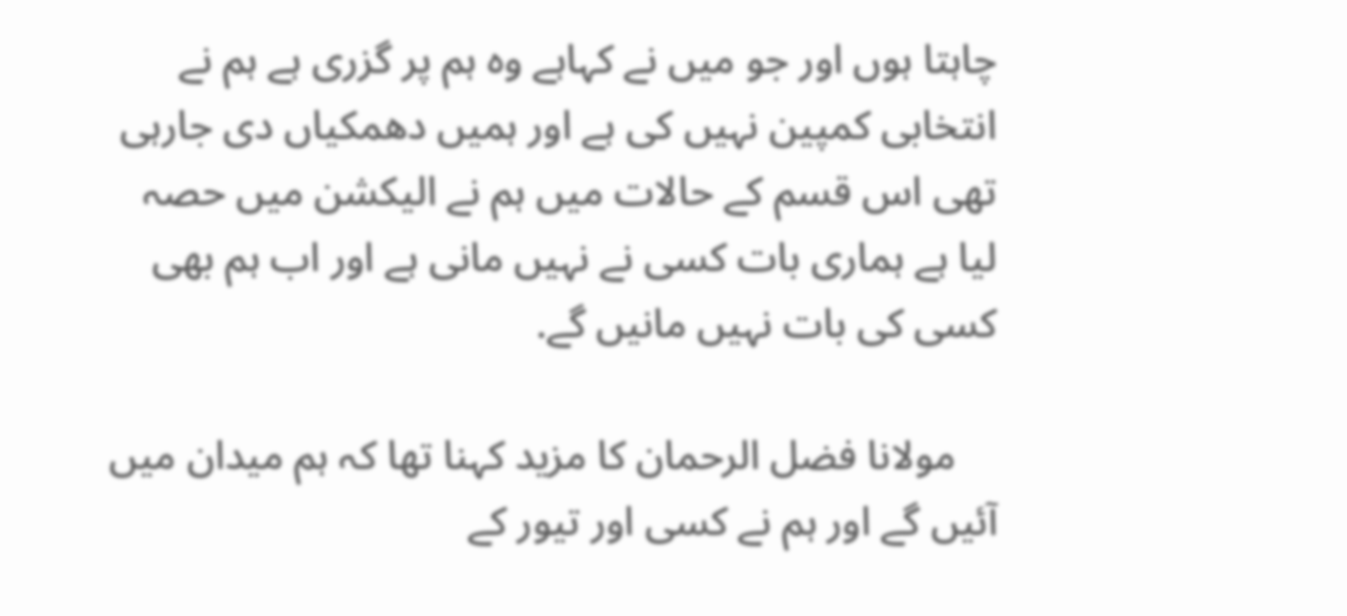چاہتا ہوں اور جو میں نے کہاہے وہ ہم پر گزری ہے ہم نے انتخابی کمپین نہیں کی ہے اور ہمیں دھمکیاں دی جارہی تھی اس قسم کے حالات میں ہم نے الیکشن میں حصہ لیا ہے ہماری بات کسی نے نہیں مانی ہے اور اب ہم بھی کسی کی بات نہیں مانیں گے.

    مولانا فضل الرحمان کا مزید کہنا تھا کہ ہم میدان میں آئیں گے اور ہم نے کسی اور تیور کے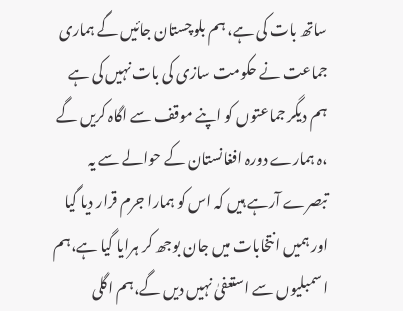ساتھ بات کی ہے، ہم بلوچستان جائیں گے ہماری جماعت نے حکومت سازی کی بات نہیں کی ہے ہم دیگر جماعتوں کو اپنے موقف سے اگاہ کریں گے ،ہ ہمارے دورہ افغانستان کے حوالے سے یہ تبصرے آرہے ہیں کہ اس کو ہمارا جرم قرار دیا گیا اور ہمیں انتخابات میں جان بوجھ کر ہرایا گیا ہے،ہم اسمبلیوں سے استعفیٰ نہیں دیں گے،ہم اگلی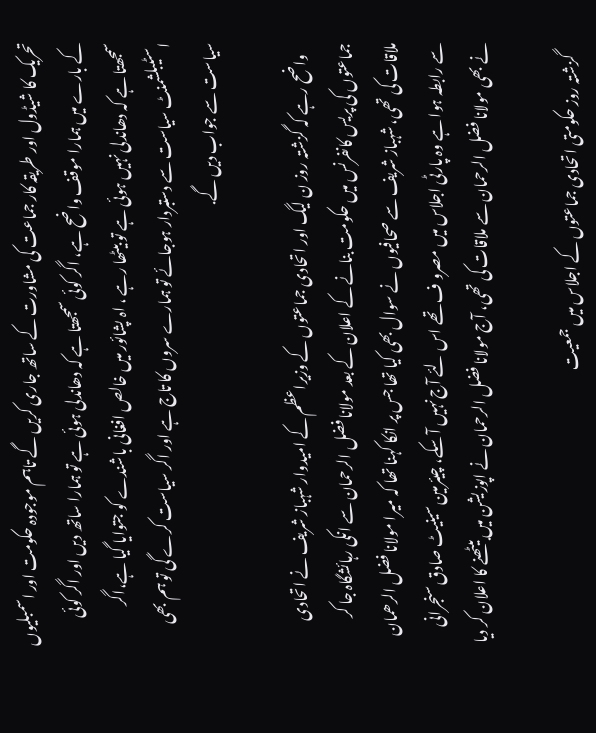تحریک کا شیڈول اور طریقہ کار جماعت کی مشاورت کے ساتھ جاری کریں گے تاہم موجودہ حکومت اور اسمبلیوں کے بارے میں ہمارا موقف واضح ہے، اگر کوئی سمجھتا ہے کہ دھاندلی ہوئی ہے تو ہمارا ساتھ دیں اور اگر کوئی سمجھتا ہے کہ دھاندلی نہیں ہوئی ہے تو بیٹھا رہے ، اہ پشائور میں خالص افغانی باشندے کو جتوایا گیا ہے،اگر اسٹیبلشمنٹ سیاست سے دستبردار ہوجائے تو ہمارے سروں کا تاج ہے اور اگر سیاست کرے گی تو ہم بھی سیاست سے جواب دیں گے.

    واضح رہے کہ گزشتہ روز ن لیگ اور اتحادی جماعتوں کے وزیراعظم کے امیدوار شہباز شریف نے اتحادی جماعتوں کی پریس کانفرنس میں حکومت بنانے کے اعلان کے بعد مولانا فضل الرحمان سے انکی رہائشگاہ جا کر ملاقات کی تھی، شہباز شریف سے صحافیوں نے سوال بھی کیا تھا جس پر انکا کہنا تھا کہ میرا مولانا فضل الرھمان سے رابطہ ہوا ہے وہ پارٹی اجلاس میں مصرو ف تھے اس لئے آج نہیں آ سکے، چیئرمین سینیٹ صادق سنجرانی نے بھی مولانا فضل الرحمان سے ملاقات کی تھی، آج مولانا فضل الرحمان نے اپوزیشن میں بیٹھنے کا اعلان کر دیا

    گزشتہ روز حکومتی اتحادی جماعتوں کے اجلاس میں جمعیت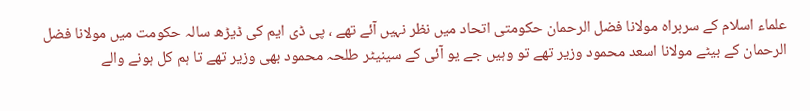علماء اسلام کے سربراہ مولانا فضل الرحمان حکومتی اتحاد میں نظر نہیں آئے تھے ، پی ڈی ایم کی ڈیڑھ سالہ حکومت میں مولانا فضل الرحمان کے بیٹے مولانا اسعد محمود وزیر تھے تو وہیں جے یو آئی کے سینیٹر طلحہ محمود بھی وزیر تھے تا ہم کل ہونے والے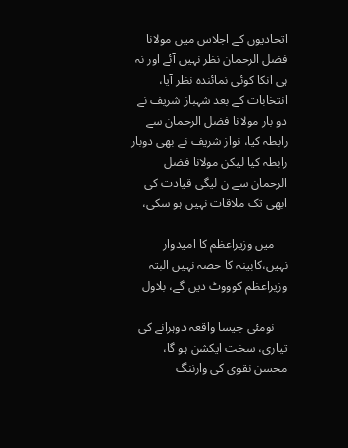اتحادیوں کے اجلاس میں مولانا فضل الرحمان نظر نہیں آئے اور نہ ہی انکا کوئی نمائندہ نظر آیا، انتخابات کے بعد شہباز شریف نے دو بار مولانا فضل الرحمان سے رابطہ کیا، نواز شریف نے بھی دوبار رابطہ کیا لیکن مولانا فضل الرحمان سے ن لیگی قیادت کی ابھی تک ملاقات نہیں ہو سکی،

    میں وزیراعظم کا امیدوار نہیں،کابینہ کا حصہ نہیں البتہ وزیراعظم کوووٹ دیں گے، بلاول

    نومئی جیسا واقعہ دوہرانے کی تیاری، سخت ایکشن ہو گا، محسن نقوی کی وارننگ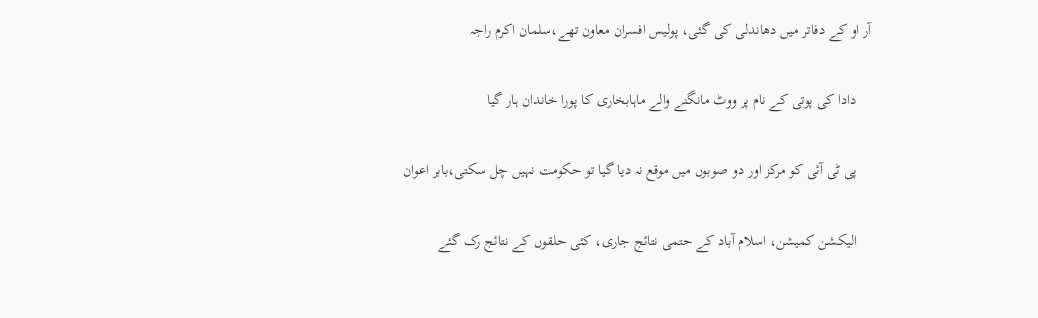آر او کے دفاتر میں دھاندلی کی گئی، پولیس افسران معاون تھے،سلمان اکرم راجہ

    دادا کی پوتی کے نام پر ووٹ مانگنے والے ماہابخاری کا پورا خاندان ہار گیا

    پی ٹی آئی کو مرکز اور دو صوبوں میں موقع نہ دیا گیا تو حکومت نہیں چل سکتی،بابر اعوان

    الیکشن کمیشن، اسلام آباد کے حتمی نتائج جاری، کئی حلقوں کے نتائج رک گئے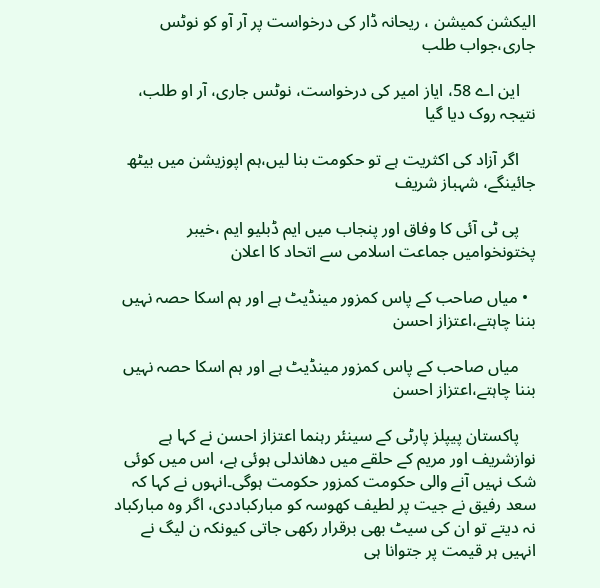الیکشن کمیشن ، ریحانہ ڈار کی درخواست پر آر آو کو نوٹس جاری،جواب طلب

    این اے 58، ایاز امیر کی درخواست، نوٹس جاری، آر او طلب، نتیجہ روک دیا گیا

    اگر آزاد کی اکثریت ہے تو حکومت بنا لیں،ہم اپوزیشن میں بیٹھ جائینگے، شہباز شریف

    پی ٹی آئی کا وفاق اور پنجاب میں ایم ڈبلیو ایم ،خیبر پختونخوامیں جماعت اسلامی سے اتحاد کا اعلان

  • میاں صاحب کے پاس کمزور مینڈیٹ ہے اور ہم اسکا حصہ نہیں بننا چاہتے،اعتزاز احسن

    میاں صاحب کے پاس کمزور مینڈیٹ ہے اور ہم اسکا حصہ نہیں بننا چاہتے،اعتزاز احسن

    پاکستان پیپلز پارٹی کے سینئر رہنما اعتزاز احسن نے کہا ہے نوازشریف اور مریم کے حلقے میں دھاندلی ہوئی ہے، اس میں کوئی شک نہیں آنے والی حکومت کمزور حکومت ہوگی۔انہوں نے کہا کہ سعد رفیق نے جیت پر لطیف کھوسہ کو مبارکباددی، اگر وہ مبارکباد نہ دیتے تو ان کی سیٹ بھی برقرار رکھی جاتی کیونکہ ن لیگ نے انہیں ہر قیمت پر جتوانا ہی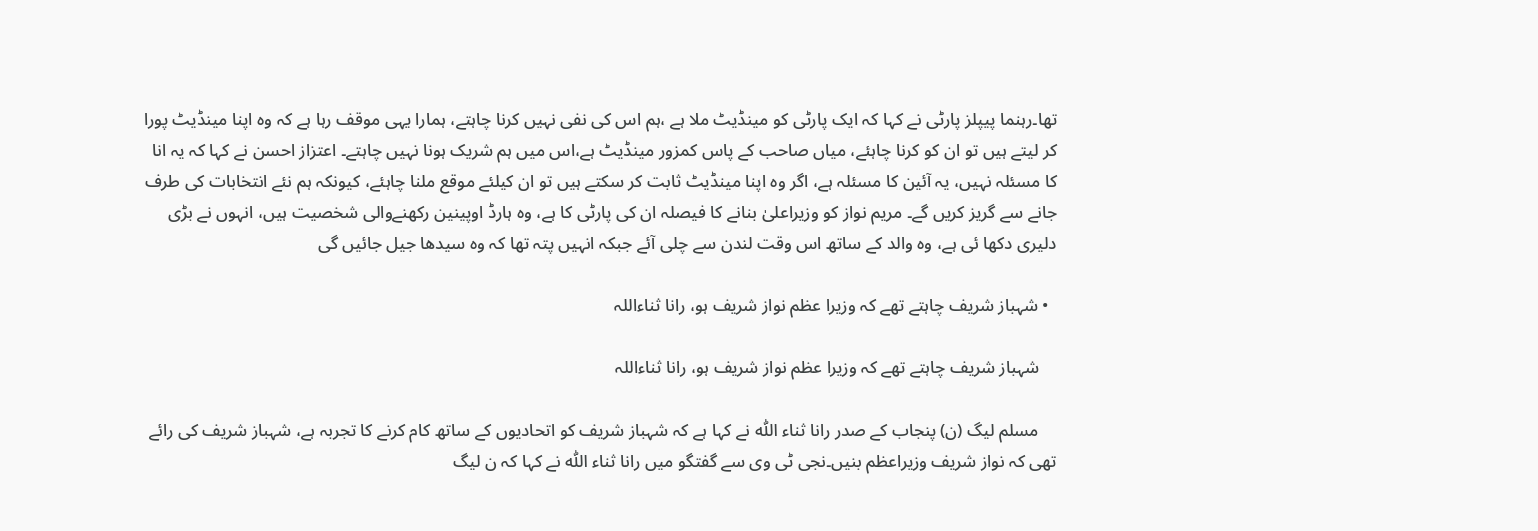تھا۔رہنما پیپلز پارٹی نے کہا کہ ایک پارٹی کو مینڈیٹ ملا ہے ،ہم اس کی نفی نہیں کرنا چاہتے، ہمارا یہی موقف رہا ہے کہ وہ اپنا مینڈیٹ پورا کر لیتے ہیں تو ان کو کرنا چاہئے، میاں صاحب کے پاس کمزور مینڈیٹ ہے،اس میں ہم شریک ہونا نہیں چاہتے۔ اعتزاز احسن نے کہا کہ یہ انا کا مسئلہ نہیں، یہ آئین کا مسئلہ ہے، اگر وہ اپنا مینڈیٹ ثابت کر سکتے ہیں تو ان کیلئے موقع ملنا چاہئے، کیونکہ ہم نئے انتخابات کی طرف جانے سے گریز کریں گے۔ مریم نواز کو وزیراعلیٰ بنانے کا فیصلہ ان کی پارٹی کا ہے، وہ ہارڈ اوپینین رکھنےوالی شخصیت ہیں، انہوں نے بڑی دلیری دکھا ئی ہے، وہ والد کے ساتھ اس وقت لندن سے چلی آئے جبکہ انہیں پتہ تھا کہ وہ سیدھا جیل جائیں گی

  • شہباز شریف چاہتے تھے کہ وزیرا عظم نواز شریف ہو، رانا ثناءاللہ

    شہباز شریف چاہتے تھے کہ وزیرا عظم نواز شریف ہو، رانا ثناءاللہ

    مسلم لیگ (ن) پنجاب کے صدر رانا ثناء اللّٰہ نے کہا ہے کہ شہباز شریف کو اتحادیوں کے ساتھ کام کرنے کا تجربہ ہے، شہباز شریف کی رائے تھی کہ نواز شریف وزیراعظم بنیں۔نجی ٹی وی سے گفتگو میں رانا ثناء اللّٰہ نے کہا کہ ن لیگ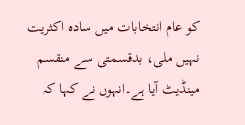کو عام انتخابات میں سادہ اکثریت نہیں ملی، بدقسمتی سے منقسم مینڈیٹ آیا ہے۔انہوں نے کہا کہ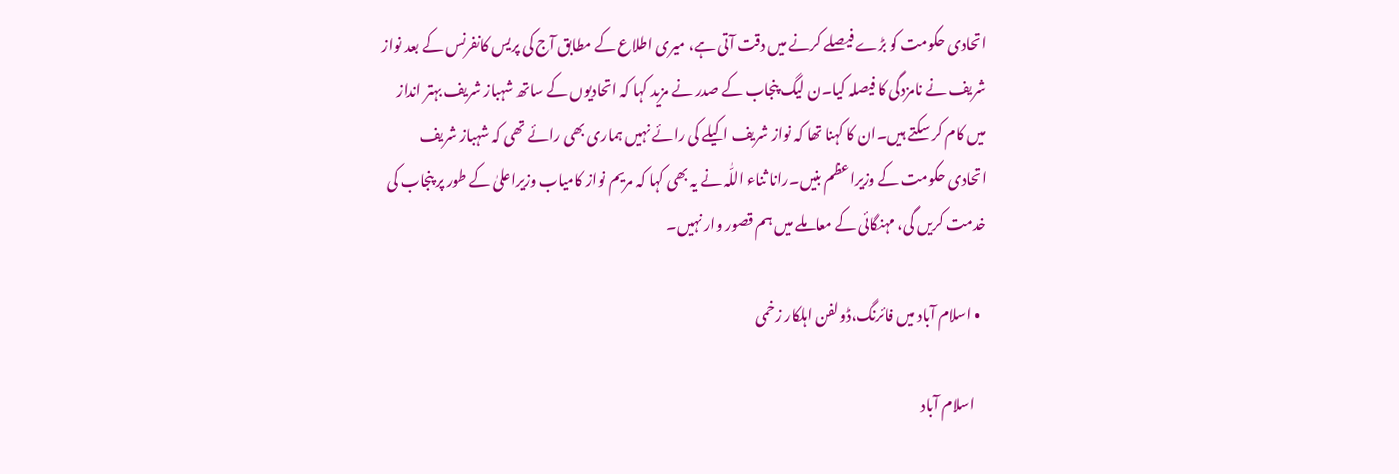اتحادی حکومت کو بڑے فیصلے کرنے میں دقت آتی ہے، میری اطلاع کے مطابق آج کی پریس کانفرنس کے بعد نواز شریف نے نامزدگی کا فیصلہ کیا۔ن لیگ پنجاب کے صدر نے مزید کہا کہ اتحادیوں کے ساتھ شہباز شریف بہتر انداز میں کام کر سکتے ہیں۔ان کا کہنا تھا کہ نواز شریف اکیلے کی رائے نہیں ہماری بھی رائے تھی کہ شہباز شریف اتحادی حکومت کے وزیراعظم بنیں۔رانا ثناء اللّٰہ نے یہ بھی کہا کہ مریم نواز کامیاب وزیراعلیٰ کے طور پر پنجاب کی خدمت کریں گی، مہنگائی کے معاملے میں ہم قصور وار نہیں۔

  • اسلام آباد میں فائرنگ،ڈولفن اہلکار زخمی

    اسلام آباد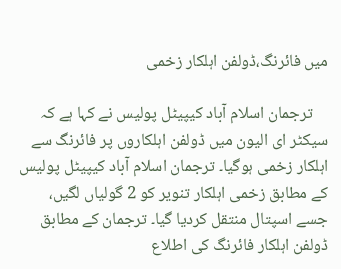میں فائرنگ،ڈولفن اہلکار زخمی

    ترجمان اسلام آباد کیپیٹل پولیس نے کہا ہے کہ سیکٹر ای الیون میں ڈولفن اہلکاروں پر فائرنگ سے اہلکار زخمی ہوگیا۔ ترجمان اسلام آباد کیپیٹل پولیس کے مطابق زخمی اہلکار تنویر کو 2 گولیاں لگیں، جسے اسپتال منتقل کردیا گیا۔ ترجمان کے مطابق ڈولفن اہلکار فائرنگ کی اطلاع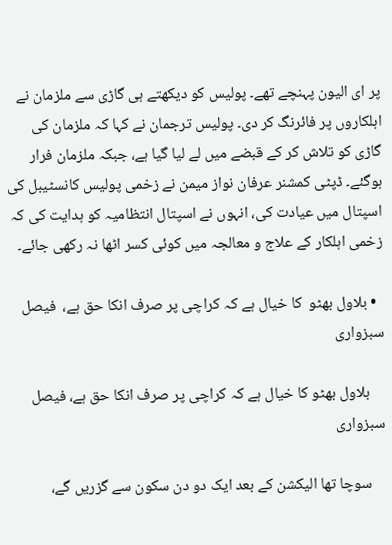پر ای الیون پہنچے تھے۔ پولیس کو دیکھتے ہی گاڑی سے ملزمان نے اہلکاروں پر فائرنگ کر دی۔ پولیس ترجمان نے کہا کہ ملزمان کی گاڑی کو تلاش کر کے قبضے میں لے لیا گیا ہے، جبکہ ملزمان فرار ہوگئے۔ ڈپٹی کمشنر عرفان نواز میمن نے زخمی پولیس کانسٹیبل کی اسپتال میں عیادت کی، انہوں نے اسپتال انتظامیہ کو ہدایت کی کہ زخمی اہلکار کے علاج و معالجہ میں کوئی کسر اٹھا نہ رکھی جائے۔

  • بلاول بھٹو  کا خیال ہے کہ کراچی پر صرف انکا حق ہے،  فیصل سبزواری

    بلاول بھٹو کا خیال ہے کہ کراچی پر صرف انکا حق ہے، فیصل سبزواری

    سوچا تھا الیکشن کے بعد ایک دو دن سکون سے گزریں گے،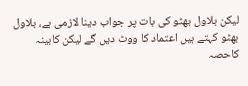لیکن بلاول بھٹو کی بات پر جواب دینا لازمی ہے، بلاول بھٹو کہتے ہیں اعتماد کا ووٹ دیں گے لیکن کابینہ کاحصہ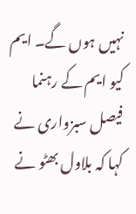نہیں ہوں گے۔ ایم کیو ایم کے رہنما فیصل سبزواری نے کہا کہ بلاول بھٹو نے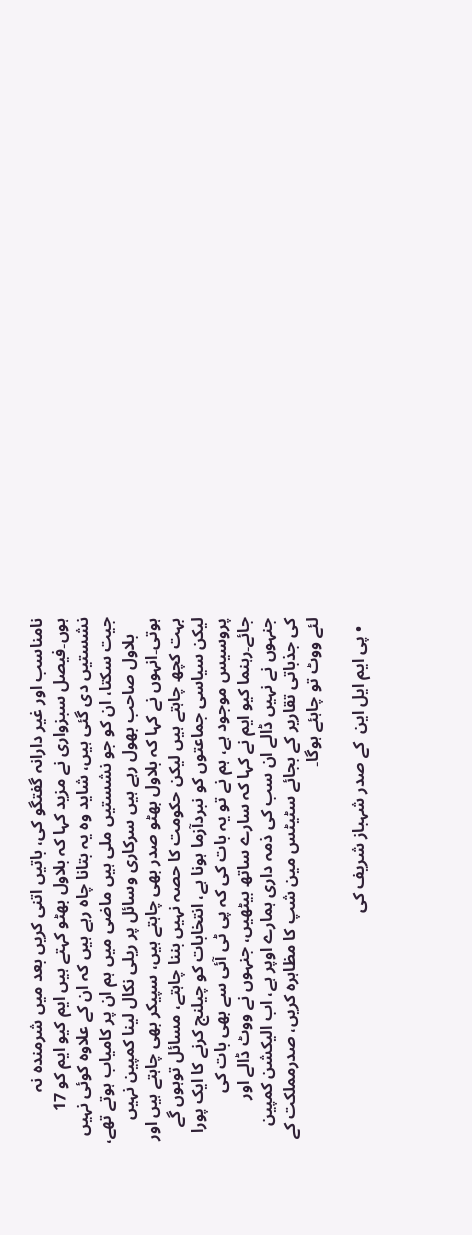نامناسب اور غیر دارانہ گفتگو کی، باتیں اتنی کریں بعد میں شرمندہ نہ ہوں۔فیصل سبزواری نے مزید کہا کہ بلاول بھٹو کہتے ہیں ایم کیو ایم کو 17 نشستیں دی گئی ہیں، شاید وہ یہ بتانا چاہ رہے ہیں کہ ان کے علاوہ کوئی نہیں جیت سکتا، ان کو جو نشستیں ملی ہیں ماضی میں ہم ان پر کامیاب ہوتے تھے،
    بلاول صاحب بھول رہے ہیں سرکاری وسائل پر ریلی نکال لینا کمپین نہیں ہوتی۔انہوں نے کہا کہ بلاول بھٹو صدر بھی چاہتے ہیں، سپیکر بھی چاہتے ہیں اور بہت کچھ چاہتے ہیں لیکن حکومت کا حصہ نہیں بننا چاہتے، مسائل توہوں گے لیکن سیاسی جماعتوں کو نبردآزما ہونا ہے، انتخابات کو چیلنج کرنے کا ایک پورا پروسیس موجود ہے، ہم نے تو یہ بات کی کہ پی ٹی آئی سے بھی بات کی جائے۔رہنما کیو ایم نے کہا کہ سارے ساتھ بیٹھیں، جنہوں نے ووٹ ڈالے اور جنہوں نے نہیں ڈالے ان سب کی ذمہ داری ہمارے اوپر ہے، اب الیکشن کمپین کی جذباتی تقاریر کے بجائے سٹیٹس مین شپ کا مظاہرہ کریں، صدرمملکت کے لئے ووٹ تو چاہئے ہوگا۔

  • پی ایم ایل این  کے صدر شہباز شریف کی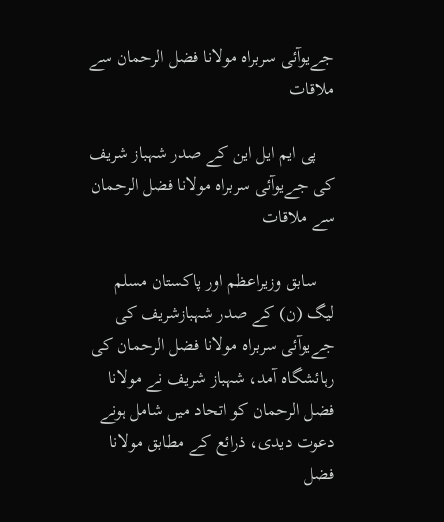جےیوآئی سربراہ مولانا فضل الرحمان سے ملاقات

    پی ایم ایل این کے صدر شہباز شریف کی جےیوآئی سربراہ مولانا فضل الرحمان سے ملاقات

    سابق وزیراعظم اور پاکستان مسلم لیگ (ن) کے صدر شہبازشریف کی جےیوآئی سربراہ مولانا فضل الرحمان کی رہائشگاہ آمد، شہباز شریف نے مولانا فضل الرحمان کو اتحاد میں شامل ہونے دعوت دیدی، ذرائع کے مطابق مولانا فضل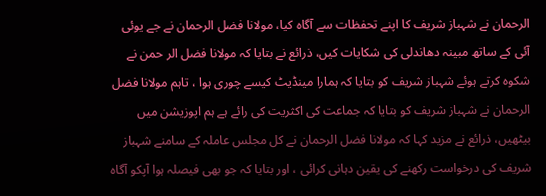الرحمان نے شہباز شریف کا اپنے تحفظات سے آگاہ کیا، مولانا فضل الرحمان نے جے یوئی آئی کے ساتھ مبینہ دھاندلی کی شکایات کیں، ذرائع نے بتایا کہ مولانا فضل الر حمن نے شکوہ کرتے ہوئے شہباز شریف کو بتایا کہ ہمارا مینڈیٹ کیسے چوری ہوا ، تاہم مولانا فضل الرحمان نے شہباز شریف کو بتایا کہ جماعت کی اکثریت کی رائے ہے ہم اپوزیشن میں بیٹھیں، ذرائع نے مزید کہا کہ مولانا فضل الرحمان نے کل مجلس عاملہ کے سامنے شہباز شریف کی درخواست رکھنے کی یقین دہانی کرائی ، اور بتایا کہ جو بھی فیصلہ ہوا آپکو آگاہ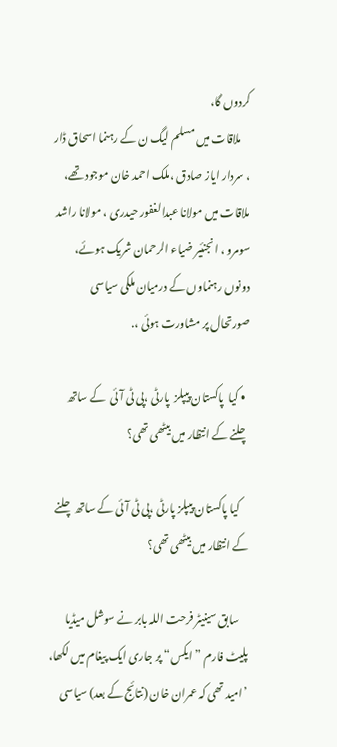کردوں گا،
    ملاقات میں مسلم لیگ ن کے رہنما اسحاق ڈار ، سردار ایاز صادق ،ملک احمد خان موجود تھے، ملاقات میں مولانا عبدالغفور حیدری ، مولانا راشد سومرو ، انجنئیر ضیاء الرحمان شریک ہوئے، دونوں رہنماوں کے درمیان ملکی سیاسی صورتحال پر مشاورت ہوئی ،.

  • کیا  پاکستان پیپلز  پارٹی ،پی ٹی آئی  کے ساتھ چلنے کے انتظار میں بیٹھی تھی؟

    کیا پاکستان پیپلز پارٹی ،پی ٹی آئی کے ساتھ چلنے کے انتظار میں بیٹھی تھی؟

    سابق سینیٹر فرحت اللہ بابر نے سوشل میڈیا پلیٹ فارم ”ایکس“ پر جاری ایک پیغام میں لکھا، ’امید تھی کہ عمران خان (نتائج کے بعد) سیاسی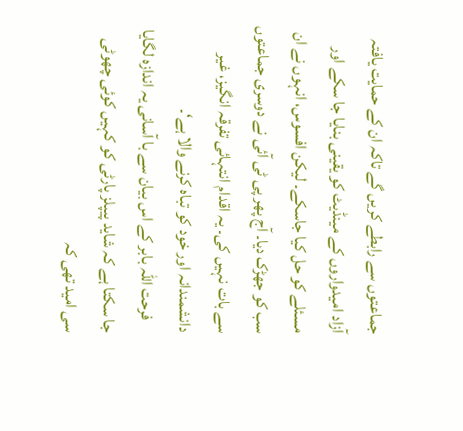جماعتوں سے رابطے کریں گے تاکہ ان کے حمایت یافتہ آزاد امیدواروں کے مینڈیٹ کو یقینی بنایا جا سکے اور مسئلے کو حل کیا جاسکے۔ لیکن افسوس، انہوں نے ان سب کو جھڑک دیا۔ آج پھر پی ٹی آئی نے دوسری جماعتوں سے بات نہیں کی۔ یہ اقدام انتہائی تفرقہ انگیز، غیر دانشمندانہ اور خود کو تباہ کرنے والا ہے‘۔
    فرحت اللہ بابر کے اس بیان سے با آسانی یہ اندازہ لگایا جا سکتا ہے کہ شاید پیپلز پارٹی کو کہیں کوئی چھوٹی سی امید تھی کہ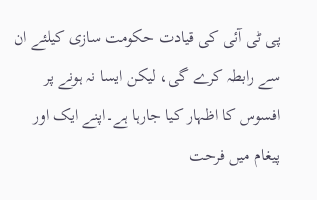پی ٹی آئی کی قیادت حکومت سازی کیلئے ان سے رابطہ کرے گی، لیکن ایسا نہ ہونے پر افسوس کا اظہار کیا جارہا ہے۔اپنے ایک اور پیغام میں فرحت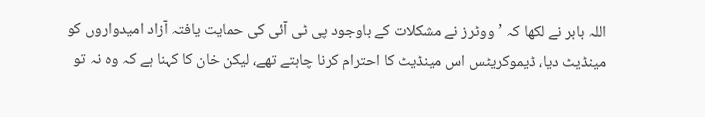اللہ بابر نے لکھا کہ ’ووٹرز نے مشکلات کے باوجود پی ٹی آئی کی حمایت یافتہ آزاد امیدواروں کو مینڈیٹ دیا، ڈیموکریٹس اس مینڈیٹ کا احترام کرنا چاہتے تھے، لیکن خان کا کہنا ہے کہ وہ نہ تو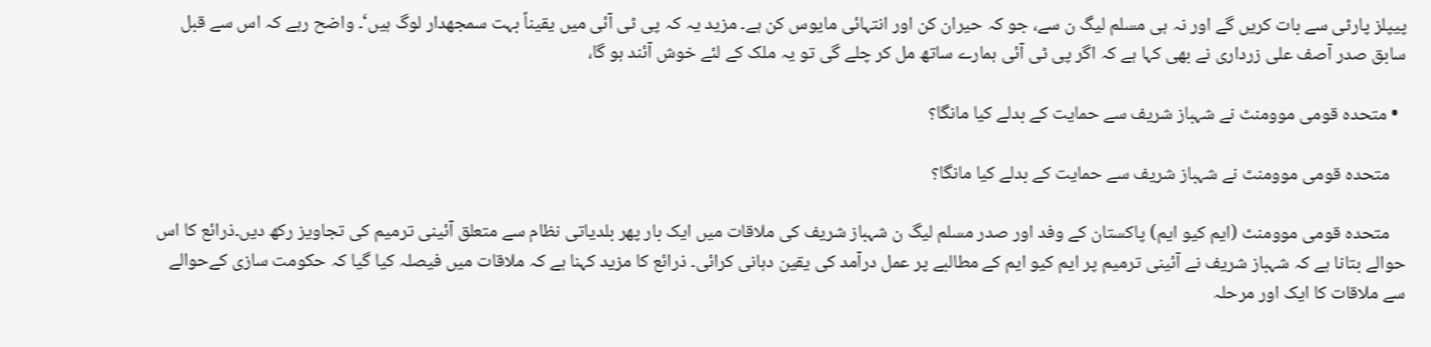پیپلز پارٹی سے بات کریں گے اور نہ ہی مسلم لیگ ن سے، جو کہ حیران کن اور انتہائی مایوس کن ہے۔ مزید یہ کہ پی ٹی آئی میں یقیناً بہت سمجھدار لوگ ہیں‘۔ واضح رہے کہ اس سے قبل سابق صدر آصف علی زرداری نے بھی کہا ہے کہ اگر پی ٹی آئی ہمارے ساتھ مل کر چلے گی تو یہ ملک کے لئے خوش آئند ہو گا،

  • متحدہ قومی موومنٹ نے شہباز شریف سے حمایت کے بدلے کیا مانگا؟

    متحدہ قومی موومنٹ نے شہباز شریف سے حمایت کے بدلے کیا مانگا؟

    متحدہ قومی موومنٹ (ایم کیو ایم) پاکستان کے وفد اور صدر مسلم لیگ ن شہباز شریف کی ملاقات میں ایک بار پھر بلدیاتی نظام سے متعلق آئینی ترمیم کی تجاویز رکھ دیں۔ذرائع کا اس حوالے بتانا ہے کہ شہباز شریف نے آئینی ترمیم پر ایم کیو ایم کے مطالبے پر عمل درآمد کی یقین دہانی کرائی۔ ذرائع کا مزید کہنا ہے کہ ملاقات میں فیصلہ کیا گیا کہ حکومت سازی کےحوالے سے ملاقات کا ایک اور مرحلہ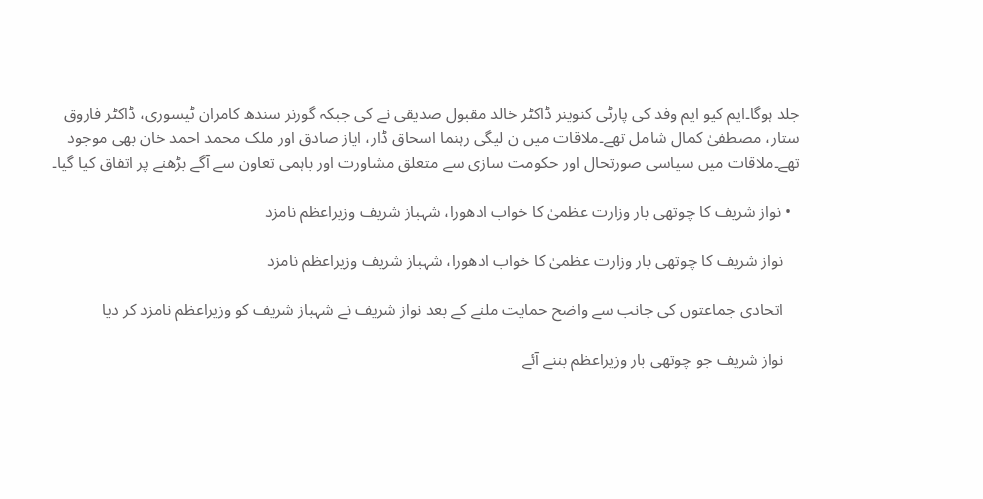جلد ہوگا۔ایم کیو ایم وفد کی پارٹی کنوینر ڈاکٹر خالد مقبول صدیقی نے کی جبکہ گورنر سندھ کامران ٹیسوری، ڈاکٹر فاروق ستار، مصطفیٰ کمال شامل تھے۔ملاقات میں ن لیگی رہنما اسحاق ڈار، ایاز صادق اور ملک محمد احمد خان بھی موجود تھے۔ملاقات میں سیاسی صورتحال اور حکومت سازی سے متعلق مشاورت اور باہمی تعاون سے آگے بڑھنے پر اتفاق کیا گیا۔

  • نواز شریف کا چوتھی بار وزارت عظمیٰ کا خواب ادھورا، شہباز شریف وزیراعظم نامزد

    نواز شریف کا چوتھی بار وزارت عظمیٰ کا خواب ادھورا، شہباز شریف وزیراعظم نامزد

    اتحادی جماعتوں کی جانب سے واضح حمایت ملنے کے بعد نواز شریف نے شہباز شریف کو وزیراعظم نامزد کر دیا

    نواز شریف جو چوتھی بار وزیراعظم بننے آئے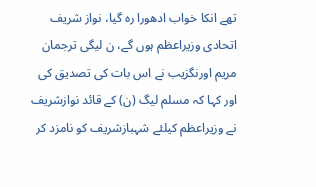تھے انکا خواب ادھورا رہ گیا، نواز شریف اتحادی وزیراعظم ہوں گے، ن لیگی ترجمان مریم اورنگزیب نے اس بات کی تصدیق کی اور کہا کہ مسلم لیگ (ن) کے قائد نوازشریف نے وزیراعظم کیلئے شہبازشریف کو نامزد کر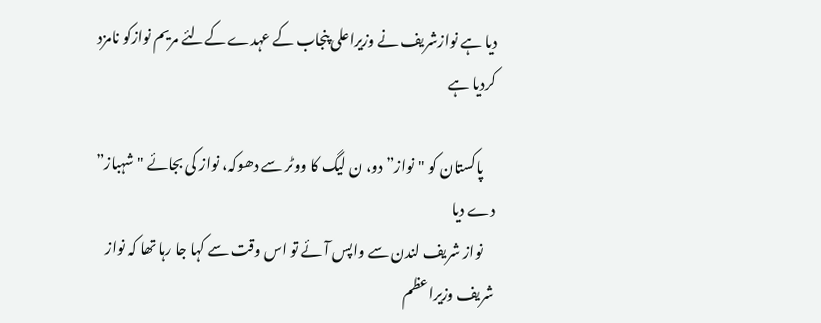دیا ہے نوازشریف نے وزیراعلی پنجاب کے عہدے کےلئے مریم نوازکو نامزد کردیا ہے

    پاکستان کو "نواز”دو، ن لیگ کا ووٹر سے دھوکہ، نواز کی بجائے "شہباز” دے دیا
    نواز شریف لندن سے واپس آئے تو اس وقت سے کہا جا رہا تھا کہ نواز شریف وزیراعظم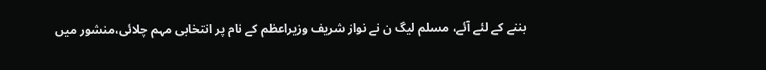بننے کے لئے آئے، مسلم لیگ ن نے نواز شریف وزیراعظم کے نام پر انتخابی مہم چلائی،منشور میں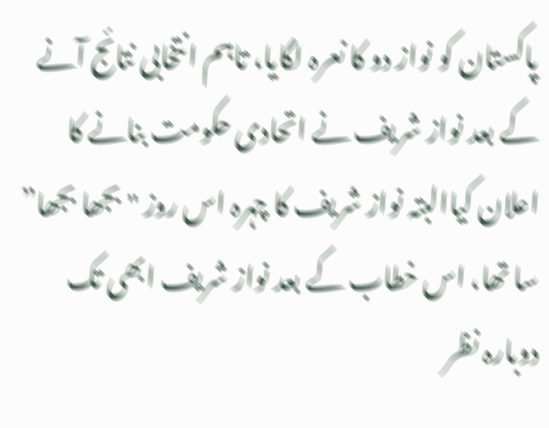پاکستان کو نواز دو کا نعرہ لگایا، تاہم انتخابی نتائج آنے کے بعد نواز شریف نے اتحادی حکومت بنانے کا اعلان کیاالبتہ نواز شریف کا چہرہ اس روز "بجھا بجھا” سا تھا، اس خطاب کے بعد نواز شریف ابھی تک دوبارہ نظر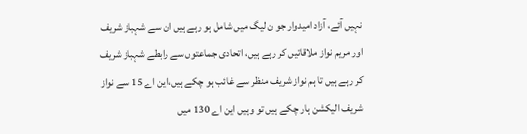نہیں آئے، آزاد امیدوار جو ن لیگ میں شامل ہو رہے ہیں ان سے شہباز شریف اور مریم نواز ملاقاتیں کر رہے ہیں، اتحادی جماعتوں سے رابطے شہباز شریف کر رہے ہیں تا ہم نواز شریف منظر سے غائب ہو چکے ہیں،این اے 15 سے نواز شریف الیکشن ہار چکے ہیں تو وہیں این اے 130 میں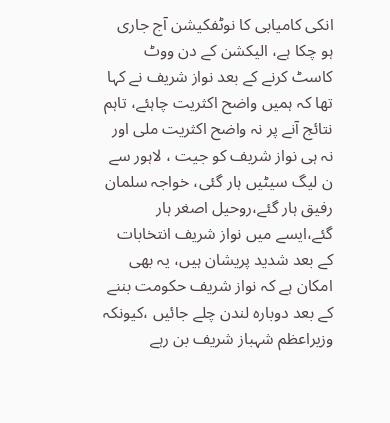انکی کامیابی کا نوٹفکیشن آج جاری ہو چکا ہے، الیکشن کے دن ووٹ کاسٹ کرنے کے بعد نواز شریف نے کہا تھا کہ ہمیں واضح اکثریت چاہئے، تاہم نتائج آنے پر نہ واضح اکثریت ملی اور نہ ہی نواز شریف کو جیت ، لاہور سے ن لیگ سیٹیں ہار گئی، خواجہ سلمان رفیق ہار گئے،روحیل اصغر ہار گئے،ایسے میں نواز شریف انتخابات کے بعد شدید پریشان ہیں، یہ بھی امکان ہے کہ نواز شریف حکومت بننے کے بعد دوبارہ لندن چلے جائیں ،کیونکہ وزیراعظم شہباز شریف بن رہے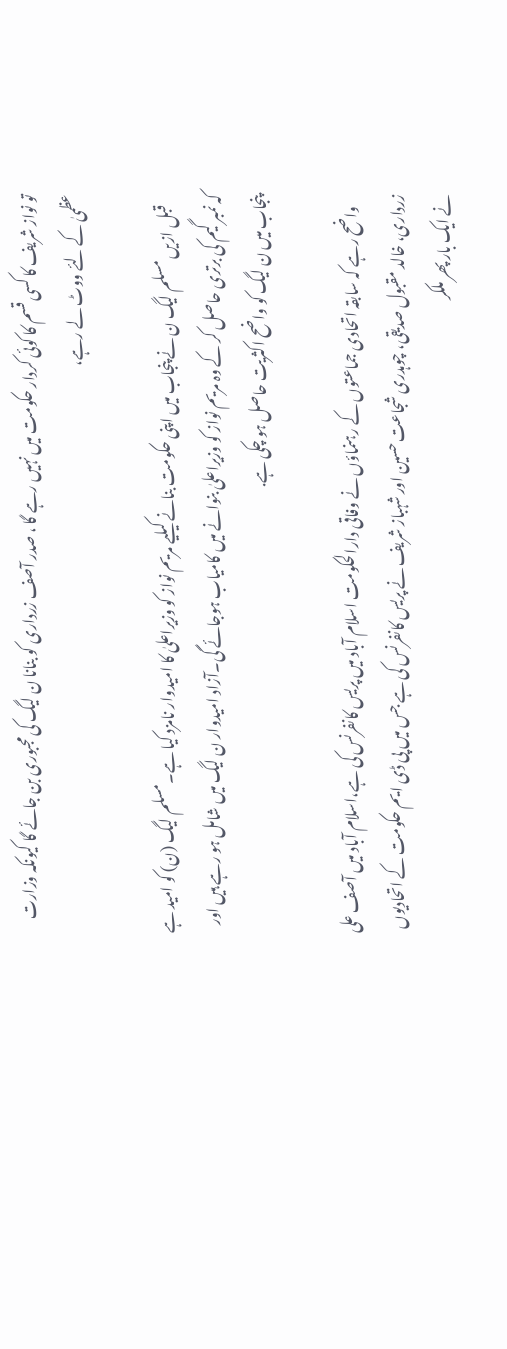تو نواز شریف کا کسی قسم کا کوئی کردار حکومت میں نہیں رہے گا ، صدر آصف زرداری کو بنانا ن لیگ کی مجبوری بن جائے گا کیونکہ وزارت عظمیٰ کے لئے ووٹ لے رہے،

    قبل ازیں مسلم لیگ ن نے پنجاب میں اپنی حکومت بنانے کیلیے مریم نواز کو وزیراعلیٰ کا امیدوار نامزد کیا ہے۔مسلم لیگ (ن) کو امید ہے کہ نمبر گیم کی برتری حاصل کر کے وہ مریم نواز کو وزیراعلیٰ بنوانے میں کامیاب ہوجائے گی۔آزاد امیدوار ن لیگ میں شامل ہو رہے ہیں اور پنجاب میں ن لیگ کو واضح اکثریت حاصل ہو چکی ہے.

    واضح رہے کہ سابقہ اتحادی جماعتوں کے رہنماؤں نے وفاقی دارالحکومت اسلام آباد میں پریس کانفرنس کی ہے،اسلام آباد میں آصف علی زرداری، خالد مقبول صدیقی، چوہدری شجاعت حسین اور شہباز شریف نے پریس کانفرنس کی ہے جس میں پی ڈی ایم حکومت کے اتحادیوں نے ایک بار پھر ملکر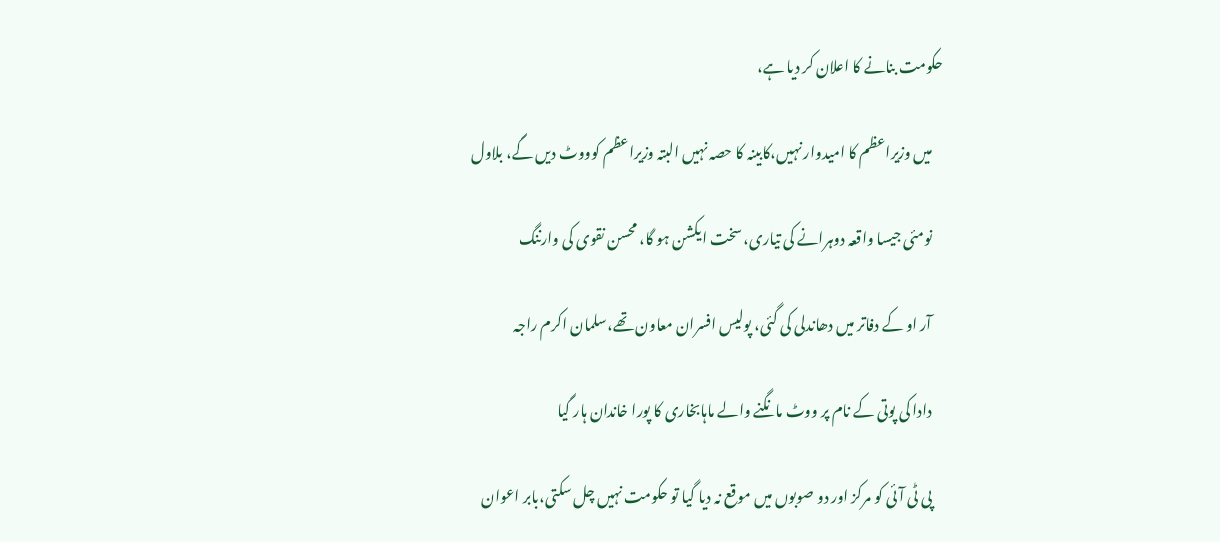حکومت بنانے کا اعلان کر دیا ہے،

    میں وزیراعظم کا امیدوار نہیں،کابینہ کا حصہ نہیں البتہ وزیراعظم کوووٹ دیں گے، بلاول

    نومئی جیسا واقعہ دوہرانے کی تیاری، سخت ایکشن ہو گا، محسن نقوی کی وارننگ

    آر او کے دفاتر میں دھاندلی کی گئی، پولیس افسران معاون تھے،سلمان اکرم راجہ

    دادا کی پوتی کے نام پر ووٹ مانگنے والے ماہابخاری کا پورا خاندان ہار گیا

    پی ٹی آئی کو مرکز اور دو صوبوں میں موقع نہ دیا گیا تو حکومت نہیں چل سکتی،بابر اعوان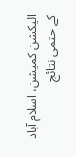الیکشن کمیشن، اسلام آباد کے حتمی نتائج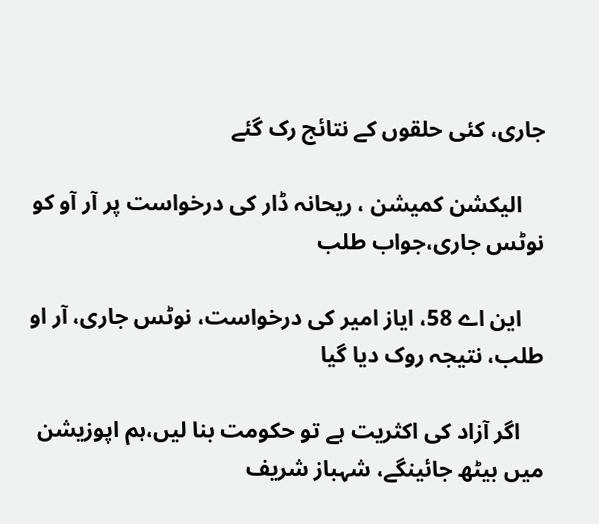جاری، کئی حلقوں کے نتائج رک گئے

    الیکشن کمیشن ، ریحانہ ڈار کی درخواست پر آر آو کو نوٹس جاری،جواب طلب

    این اے 58، ایاز امیر کی درخواست، نوٹس جاری، آر او طلب، نتیجہ روک دیا گیا

    اگر آزاد کی اکثریت ہے تو حکومت بنا لیں،ہم اپوزیشن میں بیٹھ جائینگے، شہباز شریف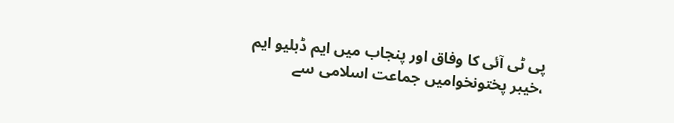پی ٹی آئی کا وفاق اور پنجاب میں ایم ڈبلیو ایم ،خیبر پختونخوامیں جماعت اسلامی سے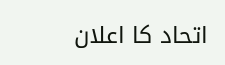اتحاد کا اعلان